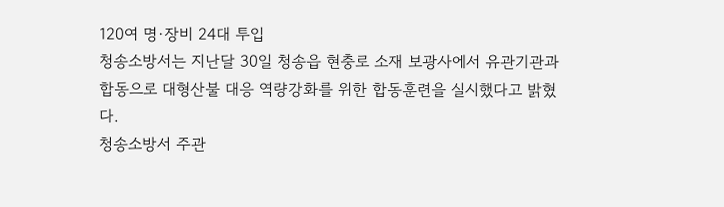120여 명·장비 24대 투입
청송소방서는 지난달 30일 청송읍 현충로 소재 보광사에서 유관기관과 합동으로 대형산불 대응 역량강화를 위한 합동훈련을 실시했다고 밝혔다.
청송소방서 주관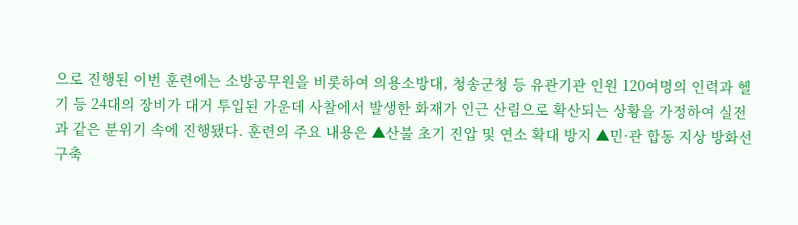으로 진행된 이번 훈련에는 소방공무원을 비롯하여 의용소방대, 청송군청 등 유관기관 인원 120여명의 인력과 헬기 등 24대의 장비가 대거 투입된 가운데 사찰에서 발생한 화재가 인근 산림으로 확산되는 상황을 가정하여 실전과 같은 분위기 속에 진행됐다. 훈련의 주요 내용은 ▲산불 초기 진압 및 연소 확대 방지 ▲민·관 합동 지상 방화선 구축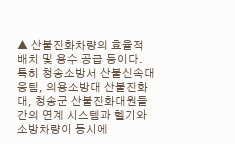▲ 산불진화차량의 효율적 배치 및 용수 공급 등이다.
특히 청송소방서 산불신속대응팀, 의용소방대 산불진화대, 청송군 산불진화대원들 간의 연계 시스템과 헬기와 소방차량이 동시에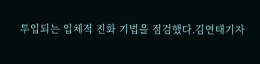투입되는 입체적 진화 기법을 점검했다.김연태기자